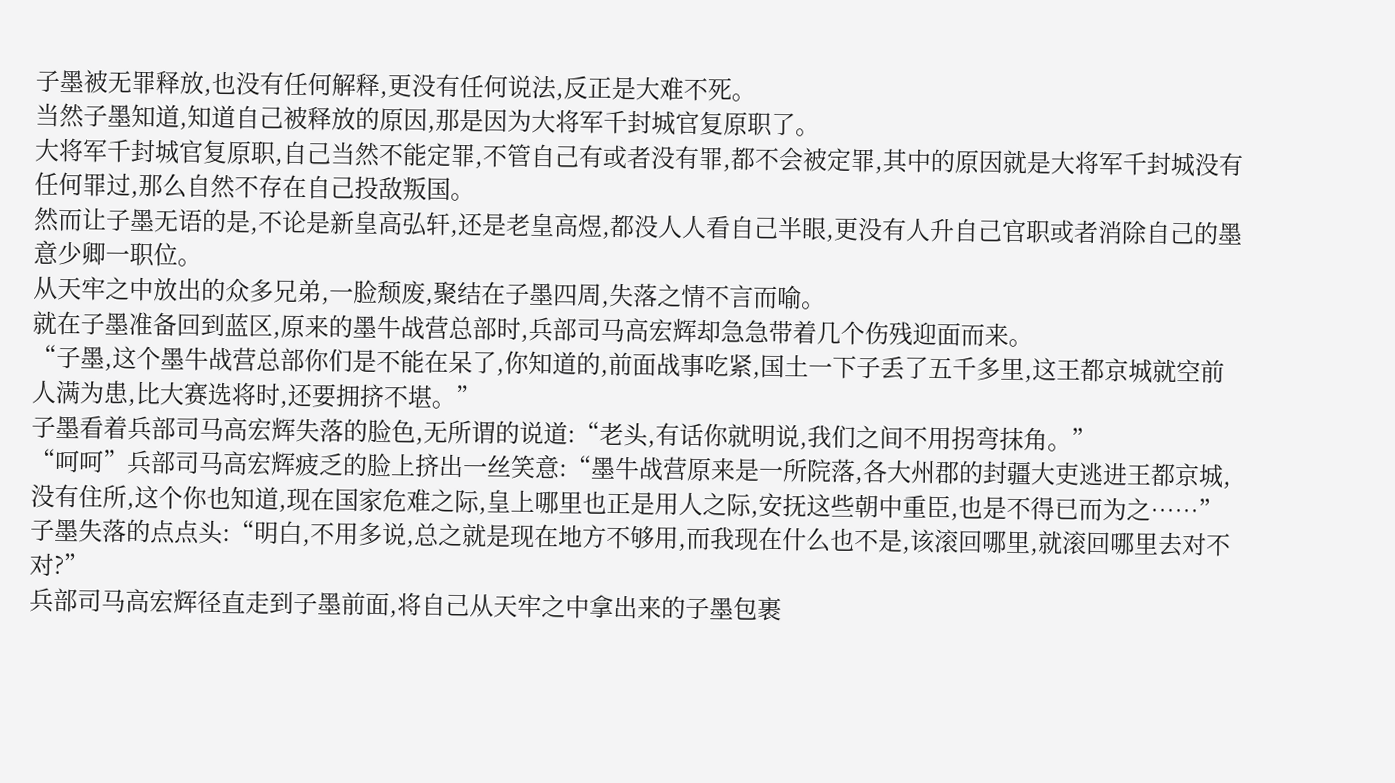子墨被无罪释放,也没有任何解释,更没有任何说法,反正是大难不死。
当然子墨知道,知道自己被释放的原因,那是因为大将军千封城官复原职了。
大将军千封城官复原职,自己当然不能定罪,不管自己有或者没有罪,都不会被定罪,其中的原因就是大将军千封城没有任何罪过,那么自然不存在自己投敌叛国。
然而让子墨无语的是,不论是新皇高弘轩,还是老皇高煜,都没人人看自己半眼,更没有人升自己官职或者消除自己的墨意少卿一职位。
从天牢之中放出的众多兄弟,一脸颓废,聚结在子墨四周,失落之情不言而喻。
就在子墨准备回到蓝区,原来的墨牛战营总部时,兵部司马高宏辉却急急带着几个伤残迎面而来。
“子墨,这个墨牛战营总部你们是不能在呆了,你知道的,前面战事吃紧,国土一下子丢了五千多里,这王都京城就空前人满为患,比大赛选将时,还要拥挤不堪。”
子墨看着兵部司马高宏辉失落的脸色,无所谓的说道:“老头,有话你就明说,我们之间不用拐弯抹角。”
“呵呵”兵部司马高宏辉疲乏的脸上挤出一丝笑意:“墨牛战营原来是一所院落,各大州郡的封疆大吏逃进王都京城,没有住所,这个你也知道,现在国家危难之际,皇上哪里也正是用人之际,安抚这些朝中重臣,也是不得已而为之……”
子墨失落的点点头:“明白,不用多说,总之就是现在地方不够用,而我现在什么也不是,该滚回哪里,就滚回哪里去对不对?”
兵部司马高宏辉径直走到子墨前面,将自己从天牢之中拿出来的子墨包裹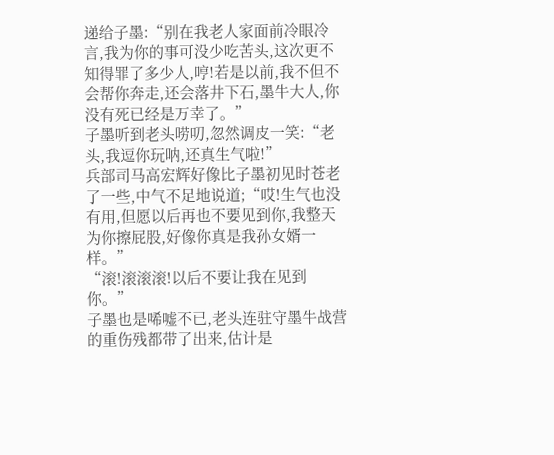递给子墨:“别在我老人家面前冷眼冷言,我为你的事可没少吃苦头,这次更不知得罪了多少人,哼!若是以前,我不但不会帮你奔走,还会落井下石,墨牛大人,你没有死已经是万幸了。”
子墨听到老头唠叨,忽然调皮一笑:“老头,我逗你玩呐,还真生气啦!”
兵部司马高宏辉好像比子墨初见时苍老了一些,中气不足地说道;“哎!生气也没有用,但愿以后再也不要见到你,我整天为你擦屁股,好像你真是我孙女婿一样。”
“滚!滚滚滚!以后不要让我在见到你。”
子墨也是唏嘘不已,老头连驻守墨牛战营的重伤残都带了出来,估计是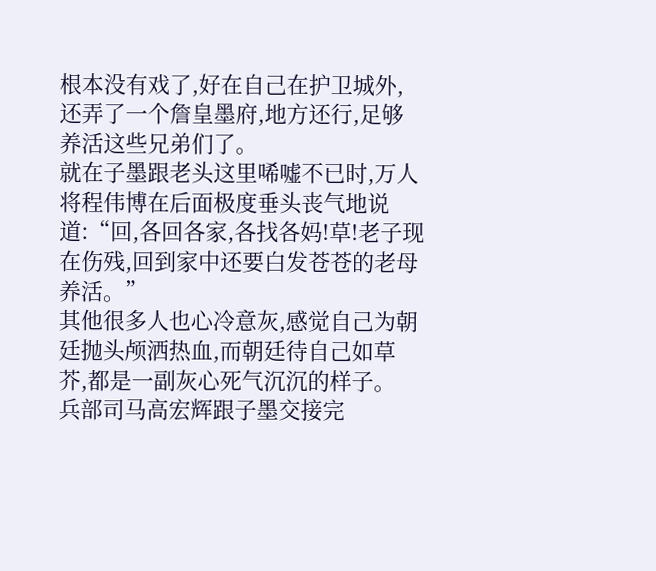根本没有戏了,好在自己在护卫城外,还弄了一个詹皇墨府,地方还行,足够养活这些兄弟们了。
就在子墨跟老头这里唏嘘不已时,万人将程伟博在后面极度垂头丧气地说道:“回,各回各家,各找各妈!草!老子现在伤残,回到家中还要白发苍苍的老母养活。”
其他很多人也心冷意灰,感觉自己为朝廷抛头颅洒热血,而朝廷待自己如草芥,都是一副灰心死气沉沉的样子。
兵部司马高宏辉跟子墨交接完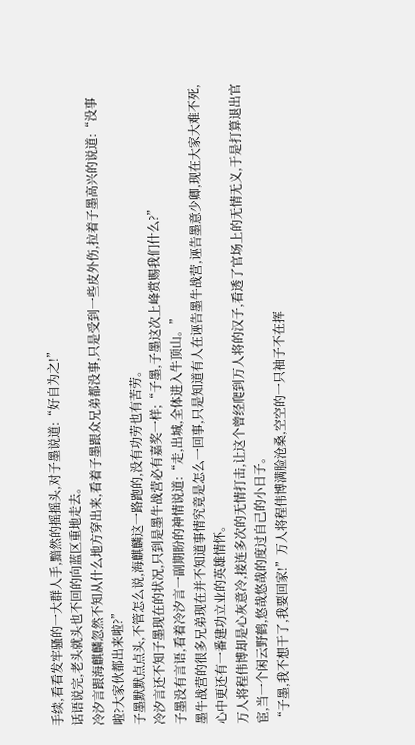手续,看看发牢骚的一大群人手,黯然的摇摇头,对子墨说道:“好自为之!”
话语说完,老头就头也不回的向蓝区重地走去。
冷汐言跟海麒麟忽然不知从什么地方穿出来,看着子墨跟众兄弟都没事,只是受到一些皮外伤,拉着子墨高兴的说道:“没事啦?大家伙都出来啦?”
子墨默默点点头,不管怎么说,海麒麟这一路跑的,没有功劳也有苦劳。
冷汐言还不知子墨现在的状况,只到是墨牛战营必有嘉奖一样;“子墨,子墨这次上峰赏赐我们什么?”
子墨没有言语,看着冷汐言一副期盼的神情说道:“走,出城,全体进入牛顶山。”
墨牛战营的很多兄弟现在并不知道事情究竟是怎么一回事,只是知道有人在诬告墨牛战营,诬告墨意少卿,现在大家大难不死,心中更还有一番建功立业的英雄情怀。
万人将程伟博却是心灰意冷,接连多次的无情打击,让这个曾经爬到万人将的汉子,看透了官场上的无情无义,于是打算退出官宦,当一个闲云野鹤,悠哉悠哉的度过自己的小日子。
“子墨,我不想干了,我要回家!”万人将程伟博满脸沧桑,空空的一只袖子不在挥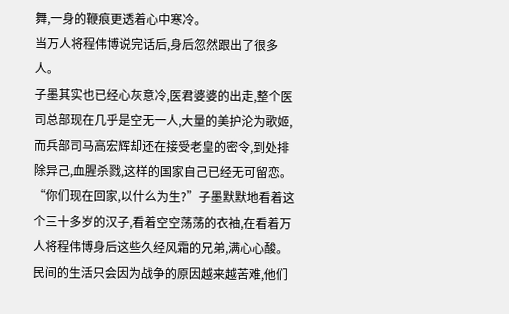舞,一身的鞭痕更透着心中寒冷。
当万人将程伟博说完话后,身后忽然跟出了很多人。
子墨其实也已经心灰意冷,医君婆婆的出走,整个医司总部现在几乎是空无一人,大量的美护沦为歌姬,而兵部司马高宏辉却还在接受老皇的密令,到处排除异己,血腥杀戮,这样的国家自己已经无可留恋。
“你们现在回家,以什么为生?”子墨默默地看着这个三十多岁的汉子,看着空空荡荡的衣袖,在看着万人将程伟博身后这些久经风霜的兄弟,满心心酸。
民间的生活只会因为战争的原因越来越苦难,他们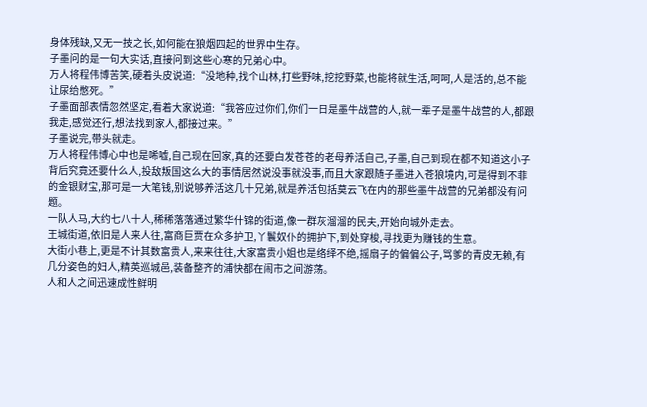身体残缺,又无一技之长,如何能在狼烟四起的世界中生存。
子墨问的是一句大实话,直接问到这些心寒的兄弟心中。
万人将程伟博苦笑,硬着头皮说道:“没地种,找个山林,打些野味,挖挖野菜,也能将就生活,呵呵,人是活的,总不能让尿给憋死。”
子墨面部表情忽然坚定,看着大家说道:“我答应过你们,你们一日是墨牛战营的人,就一辈子是墨牛战营的人,都跟我走,感觉还行,想法找到家人,都接过来。”
子墨说完,带头就走。
万人将程伟博心中也是唏嘘,自己现在回家,真的还要白发苍苍的老母养活自己,子墨,自己到现在都不知道这小子背后究竟还要什么人,投敌叛国这么大的事情居然说没事就没事,而且大家跟随子墨进入苍狼境内,可是得到不菲的金银财宝,那可是一大笔钱,别说够养活这几十兄弟,就是养活包括莫云飞在内的那些墨牛战营的兄弟都没有问题。
一队人马,大约七八十人,稀稀落落通过繁华什锦的街道,像一群灰溜溜的民夫,开始向城外走去。
王城街道,依旧是人来人往,富商巨贾在众多护卫,丫鬟奴仆的拥护下,到处穿梭,寻找更为赚钱的生意。
大街小巷上,更是不计其数富贵人,来来往往,大家富贵小姐也是络绎不绝,摇扇子的偏偏公子,骂爹的青皮无赖,有几分姿色的妇人,精英巡城邑,装备整齐的浦快都在闹市之间游荡。
人和人之间迅速成性鲜明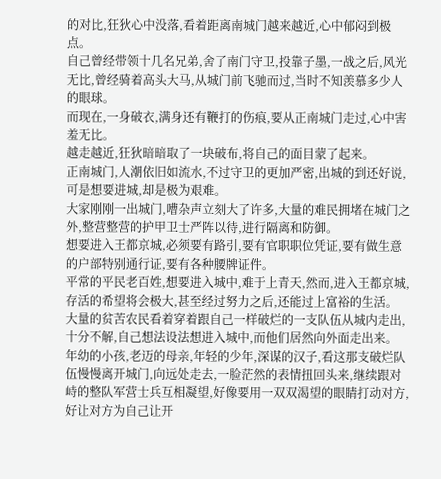的对比,狂狄心中没落,看着距离南城门越来越近,心中郁闷到极点。
自己曾经带领十几名兄弟,舍了南门守卫,投靠子墨,一战之后,风光无比,曾经骑着高头大马,从城门前飞驰而过,当时不知羡慕多少人的眼球。
而现在,一身破衣,满身还有鞭打的伤痕,要从正南城门走过,心中害羞无比。
越走越近,狂狄暗暗取了一块破布,将自己的面目蒙了起来。
正南城门,人潮依旧如流水,不过守卫的更加严密,出城的到还好说,可是想要进城,却是极为艰难。
大家刚刚一出城门,嘈杂声立刻大了许多,大量的难民拥堵在城门之外,整营整营的护甲卫士严阵以待,进行隔离和防御。
想要进入王都京城,必须要有路引,要有官职职位凭证,要有做生意的户部特别通行证,要有各种腰牌证件。
平常的平民老百姓,想要进入城中,难于上青天,然而,进入王都京城,存活的希望将会极大,甚至经过努力之后,还能过上富裕的生活。
大量的贫苦农民看着穿着跟自己一样破烂的一支队伍从城内走出,十分不解,自己想法设法想进入城中,而他们居然向外面走出来。
年幼的小孩,老迈的母亲,年轻的少年,深谋的汉子,看这那支破烂队伍慢慢离开城门,向远处走去,一脸茫然的表情扭回头来,继续跟对峙的整队军营士兵互相凝望,好像要用一双双渴望的眼睛打动对方,好让对方为自己让开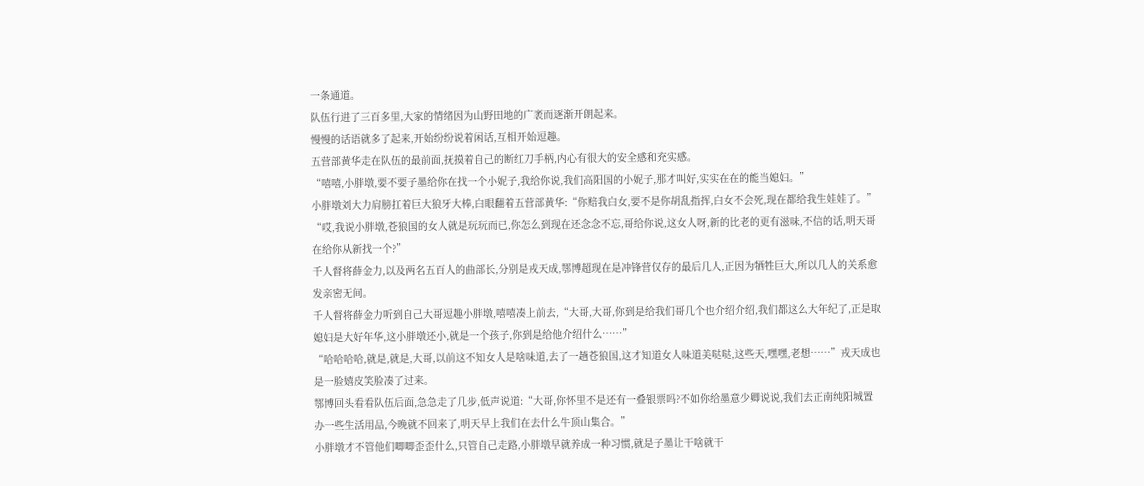一条通道。
队伍行进了三百多里,大家的情绪因为山野田地的广袤而逐渐开朗起来。
慢慢的话语就多了起来,开始纷纷说着闲话,互相开始逗趣。
五营部黄华走在队伍的最前面,抚摸着自己的断红刀手柄,内心有很大的安全感和充实感。
“嘻嘻,小胖墩,要不要子墨给你在找一个小妮子,我给你说,我们高阳国的小妮子,那才叫好,实实在在的能当媳妇。”
小胖墩刘大力肩膀扛着巨大狼牙大棒,白眼翻着五营部黄华:“你赔我白女,要不是你胡乱指挥,白女不会死,现在都给我生娃娃了。”
“哎,我说小胖墩,苍狼国的女人就是玩玩而已,你怎么到现在还念念不忘,哥给你说,这女人呀,新的比老的更有滋味,不信的话,明天哥在给你从新找一个?”
千人督将薛金力,以及两名五百人的曲部长,分别是戎天成,鄂博超现在是冲锋营仅存的最后几人,正因为牺牲巨大,所以几人的关系愈发亲密无间。
千人督将薛金力听到自己大哥逗趣小胖墩,嘻嘻凑上前去,“大哥,大哥,你到是给我们哥几个也介绍介绍,我们都这么大年纪了,正是取媳妇是大好年华,这小胖墩还小,就是一个孩子,你到是给他介绍什么……”
“哈哈哈哈,就是,就是,大哥,以前这不知女人是啥味道,去了一趟苍狼国,这才知道女人味道美哒哒,这些天,嘿嘿,老想……”戎天成也是一脸嬉皮笑脸凑了过来。
鄂博回头看看队伍后面,急急走了几步,低声说道:“大哥,你怀里不是还有一叠银票吗?不如你给墨意少卿说说,我们去正南纯阳城置办一些生活用品,今晚就不回来了,明天早上我们在去什么牛顶山集合。”
小胖墩才不管他们唧唧歪歪什么,只管自己走路,小胖墩早就养成一种习惯,就是子墨让干啥就干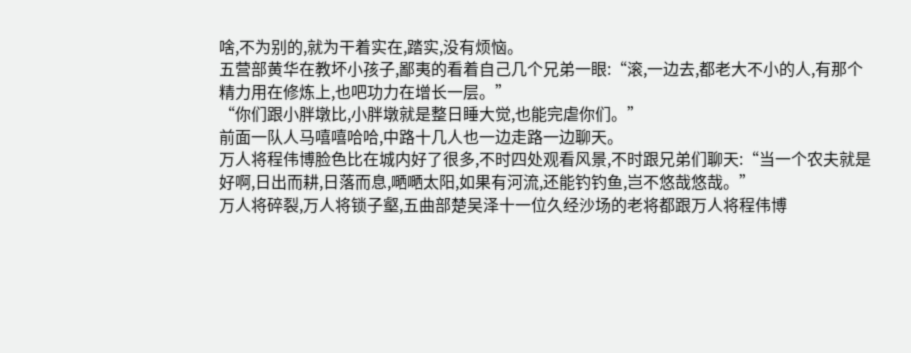啥,不为别的,就为干着实在,踏实,没有烦恼。
五营部黄华在教坏小孩子,鄙夷的看着自己几个兄弟一眼:“滚,一边去,都老大不小的人,有那个精力用在修炼上,也吧功力在增长一层。”
“你们跟小胖墩比,小胖墩就是整日睡大觉,也能完虐你们。”
前面一队人马嘻嘻哈哈,中路十几人也一边走路一边聊天。
万人将程伟博脸色比在城内好了很多,不时四处观看风景,不时跟兄弟们聊天:“当一个农夫就是好啊,日出而耕,日落而息,嗮嗮太阳,如果有河流,还能钓钓鱼,岂不悠哉悠哉。”
万人将碎裂,万人将锁子壑,五曲部楚吴泽十一位久经沙场的老将都跟万人将程伟博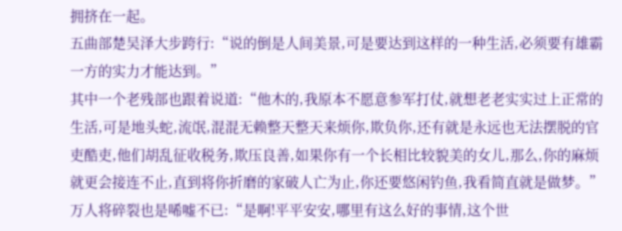拥挤在一起。
五曲部楚吴泽大步跨行:“说的倒是人间美景,可是要达到这样的一种生活,必须要有雄霸一方的实力才能达到。”
其中一个老残部也跟着说道:“他木的,我原本不愿意参军打仗,就想老老实实过上正常的生活,可是地头蛇,流氓,混混无赖整天整天来烦你,欺负你,还有就是永远也无法摆脱的官吏酷吏,他们胡乱征收税务,欺压良善,如果你有一个长相比较貌美的女儿,那么,你的麻烦就更会接连不止,直到将你折磨的家破人亡为止,你还要悠闲钓鱼,我看简直就是做梦。”
万人将碎裂也是唏嘘不已:“是啊!平平安安,哪里有这么好的事情,这个世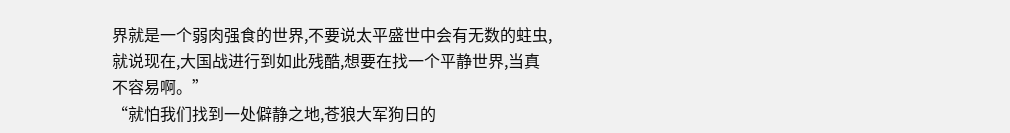界就是一个弱肉强食的世界,不要说太平盛世中会有无数的蛀虫,就说现在,大国战进行到如此残酷,想要在找一个平静世界,当真不容易啊。”
“就怕我们找到一处僻静之地,苍狼大军狗日的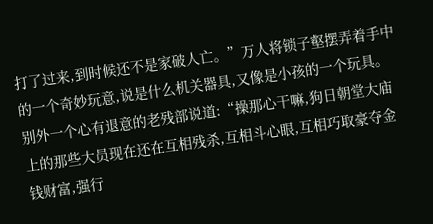打了过来,到时候还不是家破人亡。”万人将锁子壑摆弄着手中的一个奇妙玩意,说是什么机关器具,又像是小孩的一个玩具。
别外一个心有退意的老残部说道:“操那心干嘛,狗日朝堂大庙上的那些大员现在还在互相残杀,互相斗心眼,互相巧取豪夺金钱财富,强行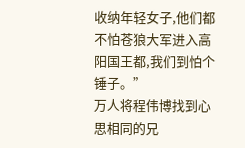收纳年轻女子,他们都不怕苍狼大军进入高阳国王都,我们到怕个锤子。”
万人将程伟博找到心思相同的兄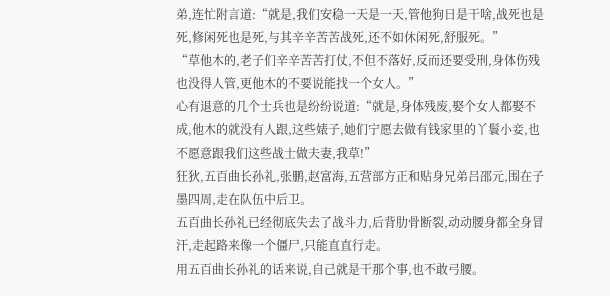弟,连忙附言道:“就是,我们安稳一天是一天,管他狗日是干啥,战死也是死,修闲死也是死,与其辛辛苦苦战死,还不如休闲死,舒服死。”
“草他木的,老子们辛辛苦苦打仗,不但不落好,反而还要受刑,身体伤残也没得人管,更他木的不要说能找一个女人。”
心有退意的几个士兵也是纷纷说道:“就是,身体残废,娶个女人都娶不成,他木的就没有人跟,这些婊子,她们宁愿去做有钱家里的丫鬟小妾,也不愿意跟我们这些战士做夫妻,我草!”
狂狄,五百曲长孙礼,张鹏,赵富海,五营部方正和贴身兄弟吕邵元,围在子墨四周,走在队伍中后卫。
五百曲长孙礼已经彻底失去了战斗力,后背肋骨断裂,动动腰身都全身冒汗,走起路来像一个僵尸,只能直直行走。
用五百曲长孙礼的话来说,自己就是干那个事,也不敢弓腰。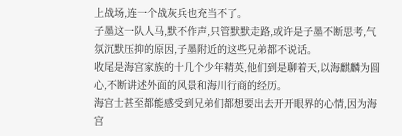上战场,连一个战灰兵也充当不了。
子墨这一队人马,默不作声,只管默默走路,或许是子墨不断思考,气氛沉默压抑的原因,子墨附近的这些兄弟都不说话。
收尾是海宫家族的十几个少年精英,他们到是聊着天,以海麒麟为圆心,不断讲述外面的风景和海川行商的经历。
海宫士甚至都能感受到兄弟们都想要出去开开眼界的心情,因为海宫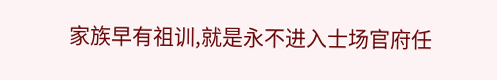家族早有祖训,就是永不进入士场官府任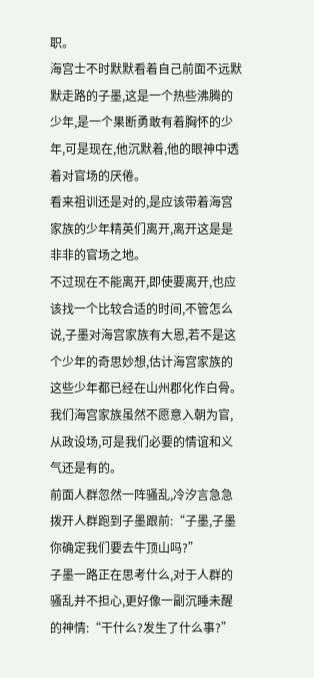职。
海宫士不时默默看着自己前面不远默默走路的子墨,这是一个热些沸腾的少年,是一个果断勇敢有着胸怀的少年,可是现在,他沉默着,他的眼神中透着对官场的厌倦。
看来祖训还是对的,是应该带着海宫家族的少年精英们离开,离开这是是非非的官场之地。
不过现在不能离开,即使要离开,也应该找一个比较合适的时间,不管怎么说,子墨对海宫家族有大恩,若不是这个少年的奇思妙想,估计海宫家族的这些少年都已经在山州郡化作白骨。
我们海宫家族虽然不愿意入朝为官,从政设场,可是我们必要的情谊和义气还是有的。
前面人群忽然一阵骚乱,冷汐言急急拨开人群跑到子墨跟前:“子墨,子墨你确定我们要去牛顶山吗?”
子墨一路正在思考什么,对于人群的骚乱并不担心,更好像一副沉睡未醒的神情:“干什么?发生了什么事?”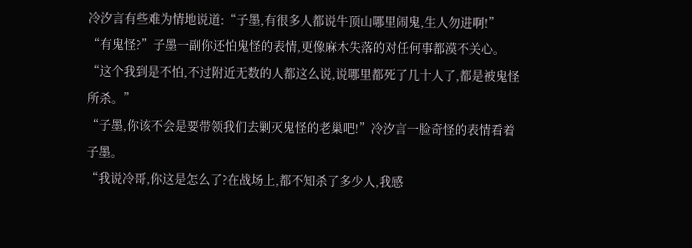冷汐言有些难为情地说道:“子墨,有很多人都说牛顶山哪里闹鬼,生人勿进啊!”
“有鬼怪?”子墨一副你还怕鬼怪的表情,更像麻木失落的对任何事都漠不关心。
“这个我到是不怕,不过附近无数的人都这么说,说哪里都死了几十人了,都是被鬼怪所杀。”
“子墨,你该不会是要带领我们去剿灭鬼怪的老巢吧!”冷汐言一脸奇怪的表情看着子墨。
“我说冷哥,你这是怎么了?在战场上,都不知杀了多少人,我感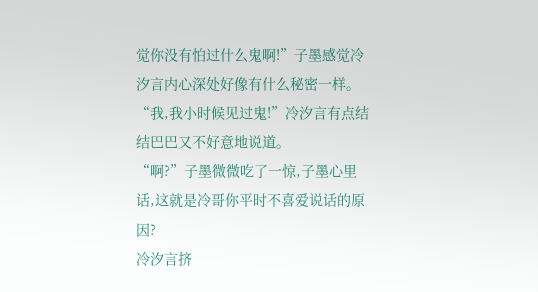觉你没有怕过什么鬼啊!”子墨感觉冷汐言内心深处好像有什么秘密一样。
“我,我小时候见过鬼!”冷汐言有点结结巴巴又不好意地说道。
“啊?”子墨微微吃了一惊,子墨心里话,这就是冷哥你平时不喜爱说话的原因?
冷汐言挤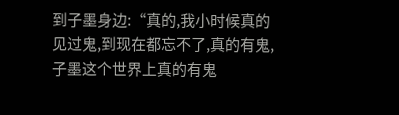到子墨身边:“真的,我小时候真的见过鬼,到现在都忘不了,真的有鬼,子墨这个世界上真的有鬼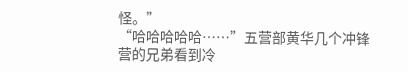怪。”
“哈哈哈哈哈……”五营部黄华几个冲锋营的兄弟看到冷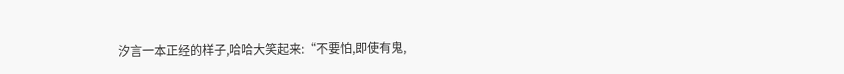汐言一本正经的样子,哈哈大笑起来:“不要怕,即使有鬼,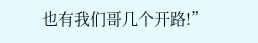也有我们哥几个开路!”